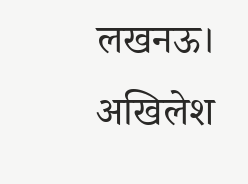लखनऊ। अखिलेश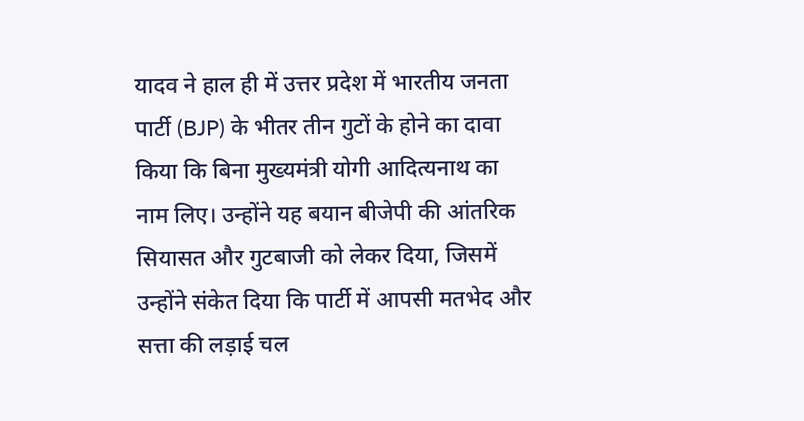यादव ने हाल ही में उत्तर प्रदेश में भारतीय जनता पार्टी (BJP) के भीतर तीन गुटों के होने का दावा किया कि बिना मुख्यमंत्री योगी आदित्यनाथ का नाम लिए। उन्होंने यह बयान बीजेपी की आंतरिक सियासत और गुटबाजी को लेकर दिया, जिसमें उन्होंने संकेत दिया कि पार्टी में आपसी मतभेद और सत्ता की लड़ाई चल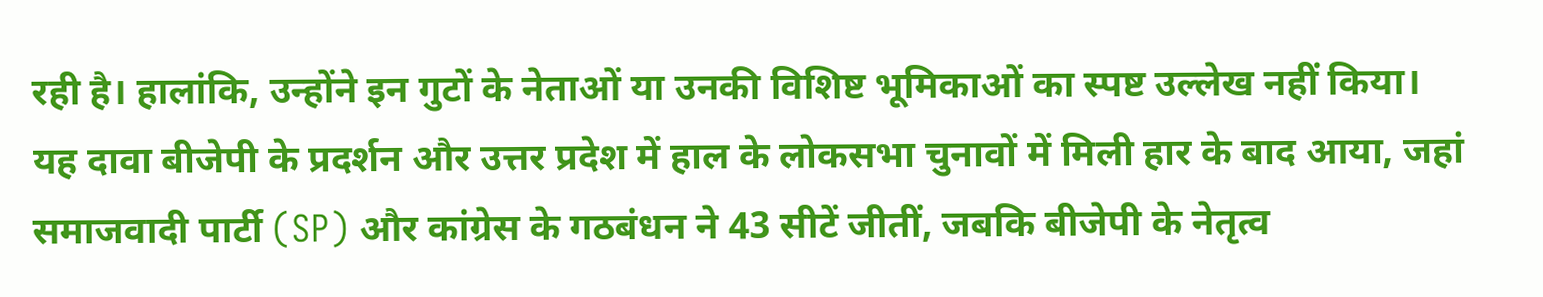रही है। हालांकि, उन्होंने इन गुटों के नेताओं या उनकी विशिष्ट भूमिकाओं का स्पष्ट उल्लेख नहीं किया।
यह दावा बीजेपी के प्रदर्शन और उत्तर प्रदेश में हाल के लोकसभा चुनावों में मिली हार के बाद आया, जहां समाजवादी पार्टी (SP) और कांग्रेस के गठबंधन ने 43 सीटें जीतीं, जबकि बीजेपी के नेतृत्व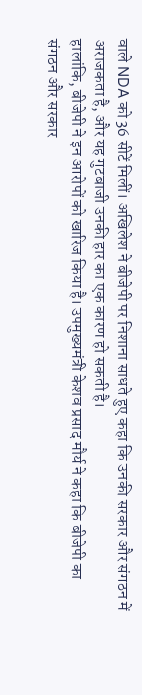वाले NDA को 36 सीटें मिलीं। अखिलेश ने बीजेपी पर निशाना साधते हुए कहा कि उनकी सरकार और संगठन में अराजकता है, और यह गुटबाजी उनकी हार का एक कारण हो सकती है।
हालांकि, बीजेपी ने इन आरोपों को खारिज किया है। उपमुख्यमंत्री केशव प्रसाद मौर्य ने कहा कि बीजेपी का संगठन और सरकार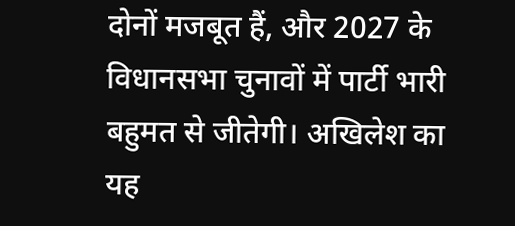दोनों मजबूत हैं, और 2027 के विधानसभा चुनावों में पार्टी भारी बहुमत से जीतेगी। अखिलेश का यह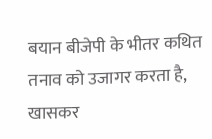बयान बीजेपी के भीतर कथित तनाव को उजागर करता है, खासकर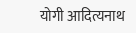योगी आदित्यनाथ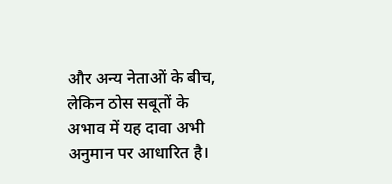और अन्य नेताओं के बीच, लेकिन ठोस सबूतों के अभाव में यह दावा अभी अनुमान पर आधारित है।